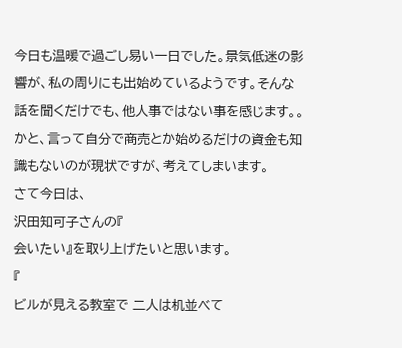今日も温暖で過ごし易い一日でした。景気低迷の影響が、私の周りにも出始めているようです。そんな話を聞くだけでも、他人事ではない事を感じます。。かと、言って自分で商売とか始めるだけの資金も知識もないのが現状ですが、考えてしまいます。
さて今日は、
沢田知可子さんの『
会いたい』を取り上げたいと思います。
『
ビルが見える教室で 二人は机並べて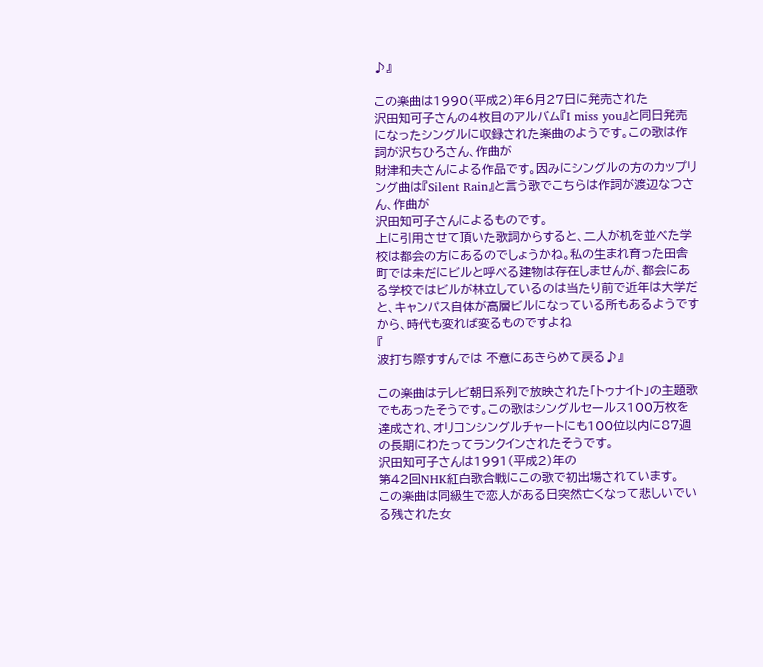♪』

この楽曲は1990(平成2)年6月27日に発売された
沢田知可子さんの4枚目のアルバム『I miss you』と同日発売になったシングルに収録された楽曲のようです。この歌は作詞が沢ちひろさん、作曲が
財津和夫さんによる作品です。因みにシングルの方のカップリング曲は『Silent Rain』と言う歌でこちらは作詞が渡辺なつさん、作曲が
沢田知可子さんによるものです。
上に引用させて頂いた歌詞からすると、二人が机を並べた学校は都会の方にあるのでしょうかね。私の生まれ育った田舎町では未だにビルと呼べる建物は存在しませんが、都会にある学校ではビルが林立しているのは当たり前で近年は大学だと、キャンパス自体が高層ビルになっている所もあるようですから、時代も変れば変るものですよね
『
波打ち際すすんでは 不意にあきらめて戻る♪』

この楽曲はテレビ朝日系列で放映された「トゥナイト」の主題歌でもあったそうです。この歌はシングルセールス100万枚を達成され、オリコンシングルチャートにも100位以内に87週の長期にわたってランクインされたそうです。
沢田知可子さんは1991(平成2)年の
第42回NHK紅白歌合戦にこの歌で初出場されています。
この楽曲は同級生で恋人がある日突然亡くなって悲しいでいる残された女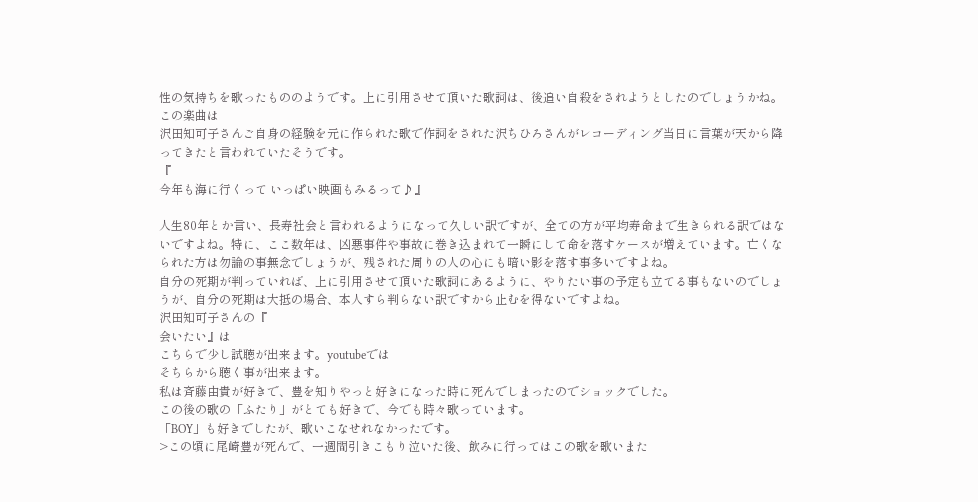性の気持ちを歌ったもののようです。上に引用させて頂いた歌詞は、後追い自殺をされようとしたのでしょうかね。この楽曲は
沢田知可子さんご自身の経験を元に作られた歌で作詞をされた沢ちひろさんがレコーディング当日に言葉が天から降ってきたと言われていたそうです。
『
今年も海に行くって いっぱい映画もみるって♪』

人生80年とか言い、長寿社会と言われるようになって久しい訳ですが、全ての方が平均寿命まで生きられる訳ではないですよね。特に、ここ数年は、凶悪事件や事故に巻き込まれて一瞬にして命を落すケースが増えています。亡くなられた方は勿論の事無念でしょうが、残された周りの人の心にも暗い影を落す事多いですよね。
自分の死期が判っていれば、上に引用させて頂いた歌詞にあるように、やりたい事の予定も立てる事もないのでしょうが、自分の死期は大抵の場合、本人すら判らない訳ですから止むを得ないですよね。
沢田知可子さんの『
会いたい』は
こちらで少し試聴が出来ます。youtubeでは
そちらから聴く事が出来ます。
私は斉藤由貴が好きで、豊を知りやっと好きになった時に死んでしまったのでショックでした。
この後の歌の「ふたり」がとても好きで、今でも時々歌っています。
「BOY」も好きでしたが、歌いこなせれなかったです。
>この頃に尾崎豊が死んで、一週間引きこもり泣いた後、飲みに行ってはこの歌を歌いまた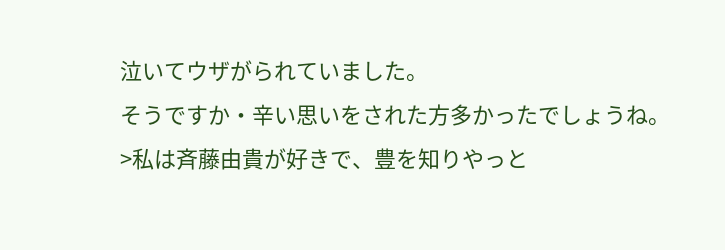泣いてウザがられていました。
そうですか・辛い思いをされた方多かったでしょうね。
>私は斉藤由貴が好きで、豊を知りやっと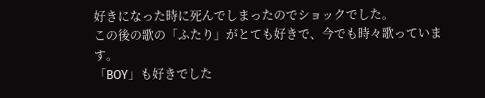好きになった時に死んでしまったのでショックでした。
この後の歌の「ふたり」がとても好きで、今でも時々歌っています。
「BOY」も好きでした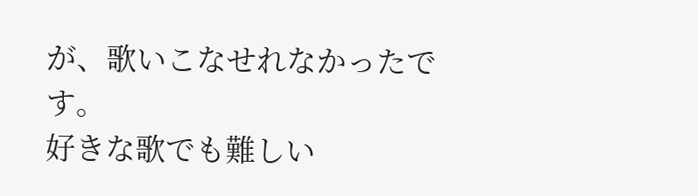が、歌いこなせれなかったです。
好きな歌でも難しい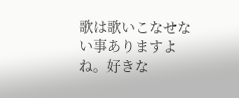歌は歌いこなせない事ありますよね。好きな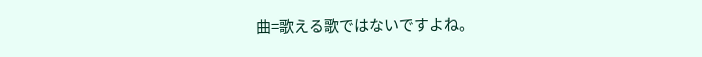曲=歌える歌ではないですよね。